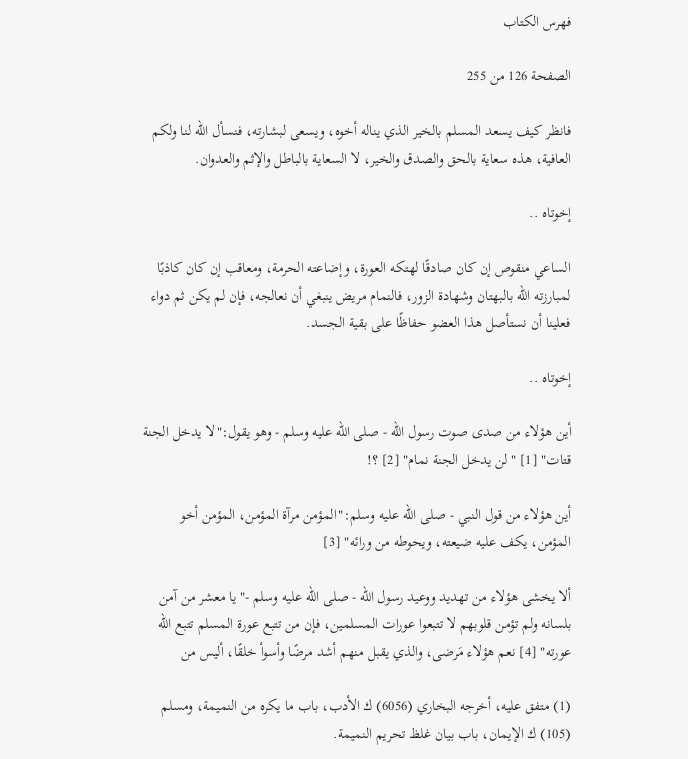فهرس الكتاب

الصفحة 126 من 255

فانظر كيف يسعد المسلم بالخير الذي يناله أخوه، ويسعى لبشارته، فنسأل الله لنا ولكم العافية، هذه سعاية بالحق والصدق والخير، لا السعاية بالباطل والإثم والعدوان.

إخوتاه ..

الساعي منقوص إن كان صادقًا لهتكه العورة، وإضاعته الحرمة، ومعاقب إن كان كاذبًا لمبارزته الله بالبهتان وشهادة الزور، فالنمام مريض ينبغي أن نعالجه، فإن لم يكن ثم دواء فعلينا أن نستأصل هذا العضو حفاظًا على بقية الجسد.

إخوتاه ..

أين هؤلاء من صدى صوت رسول الله - صلى الله عليه وسلم - وهو يقول:"لا يدخل الجنة قتات" [1] "لن يدخل الجنة نمام" [2] ؟!

أين هؤلاء من قول النبي - صلى الله عليه وسلم:"المؤمن مرآة المؤمن، المؤمن أخو المؤمن، يكف عليه ضيعته، ويحوطه من ورائه" [3]

ألا يخشى هؤلاء من تهديد ووعيد رسول الله - صلى الله عليه وسلم -"يا معشر من آمن بلسانه ولم تؤمن قلوبهم لا تتبعوا عورات المسلمين، فإن من تتبع عورة المسلم تتبع الله عورته" [4] نعم هؤلاء مَرضى، والذي يقبل منهم أشد مرضًا وأسوأ خلقًا، أليس من

(1) متفق عليه، أخرجه البخاري (6056) ك الأدب، باب ما يكره من النميمة، ومسلم (105) ك الإيمان، باب بيان غلظ تحريم النميمة.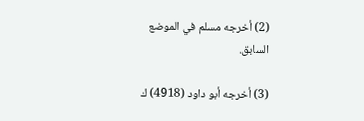(2) أخرجه مسلم في الموضع السابق.

(3) أخرجه أبو داود (4918) ك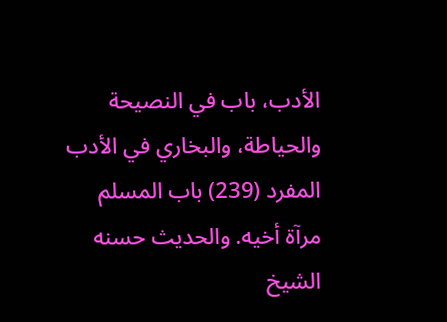الأدب، باب في النصيحة والحياطة، والبخاري في الأدب المفرد (239) باب المسلم مرآة أخيه. والحديث حسنه الشيخ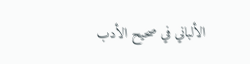الألباني في صحيح الأدب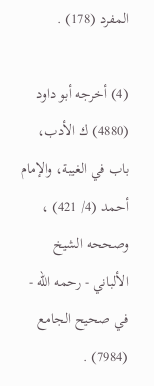المفرد (178) .

(4) أخرجه أبو داود (4880) ك الأدب، باب في الغيبة، والإمام أحمد (4/ 421) ، وصححه الشيخ الألباني - رحمه الله - في صحيح الجامع (7984) .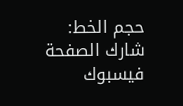حجم الخط:
شارك الصفحة
فيسبوك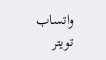واتساب تويتر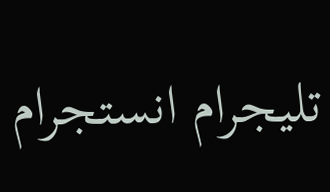تليجرام انستجرام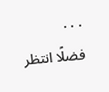. . .
فضلًا انتظر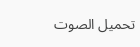تحميل الصوت